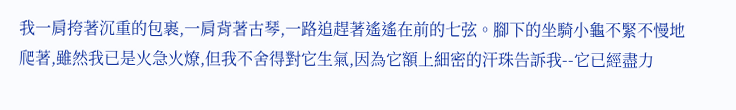我一肩挎著沉重的包裹,一肩背著古琴,一路追趕著遙遙在前的七弦。腳下的坐騎小龜不緊不慢地爬著,雖然我已是火急火燎,但我不舍得對它生氣,因為它額上細密的汗珠告訴我--它已經盡力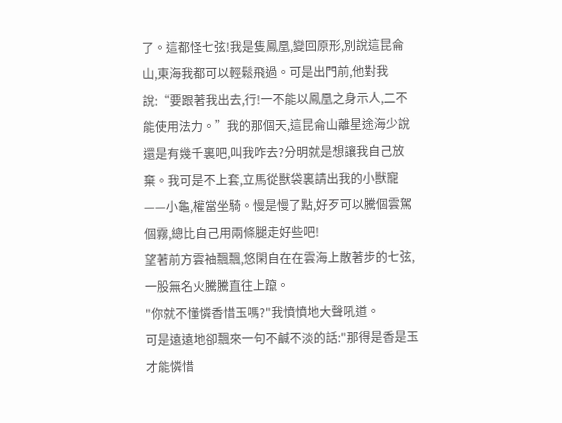了。這都怪七弦!我是隻鳳凰,變回原形,別說這昆侖山,東海我都可以輕鬆飛過。可是出門前,他對我說:“要跟著我出去,行!一不能以鳳凰之身示人,二不能使用法力。”我的那個天,這昆侖山離星途海少說還是有幾千裏吧,叫我咋去?分明就是想讓我自己放棄。我可是不上套,立馬從獸袋裏請出我的小獸寵——小龜,權當坐騎。慢是慢了點,好歹可以騰個雲駕個霧,總比自己用兩條腿走好些吧!
望著前方雲袖飄飄,悠閑自在在雲海上散著步的七弦,一股無名火騰騰直往上躥。
"你就不懂憐香惜玉嗎?"我憤憤地大聲吼道。
可是遠遠地卻飄來一句不鹹不淡的話:"那得是香是玉才能憐惜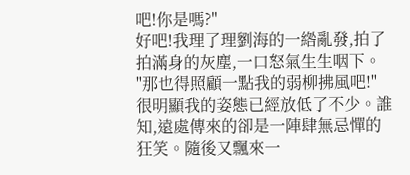吧!你是嗎?"
好吧!我理了理劉海的一綹亂發,拍了拍滿身的灰塵,一口怒氣生生咽下。
"那也得照顧一點我的弱柳拂風吧!"很明顯我的姿態已經放低了不少。誰知,遠處傳來的卻是一陣肆無忌憚的狂笑。隨後又飄來一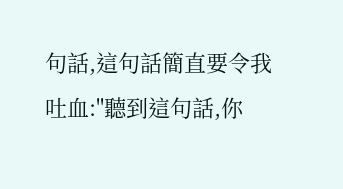句話,這句話簡直要令我吐血:"聽到這句話,你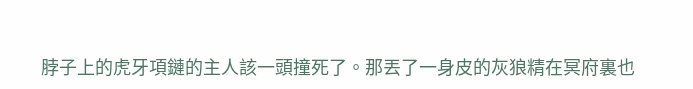脖子上的虎牙項鏈的主人該一頭撞死了。那丟了一身皮的灰狼精在冥府裏也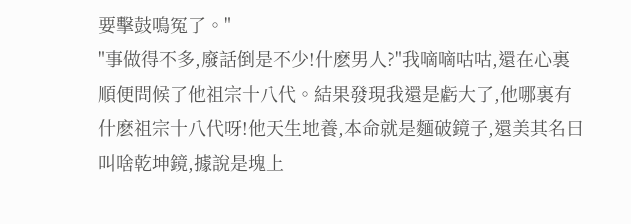要擊鼓鳴冤了。"
"事做得不多,廢話倒是不少!什麽男人?"我嘀嘀咕咕,還在心裏順便問候了他祖宗十八代。結果發現我還是虧大了,他哪裏有什麽祖宗十八代呀!他天生地養,本命就是麵破鏡子,還美其名曰叫啥乾坤鏡,據說是塊上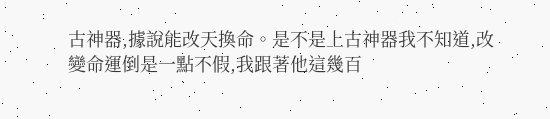古神器,據說能改天換命。是不是上古神器我不知道,改變命運倒是一點不假,我跟著他這幾百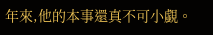年來,他的本事還真不可小覷。